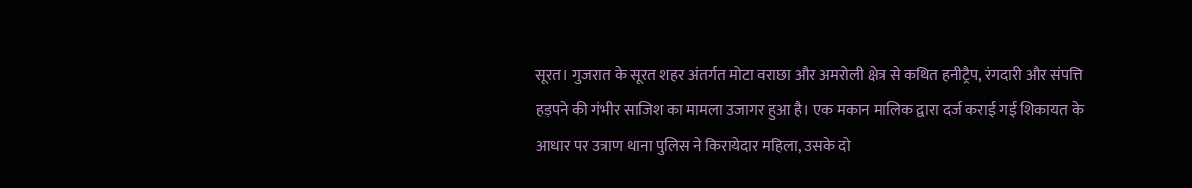सूरत। गुजरात के सूरत शहर अंतर्गत मोटा वराछा और अमरोली क्षेत्र से कथित हनीट्रैप, रंगदारी और संपत्ति हड़पने की गंभीर साजिश का मामला उजागर हुआ है। एक मकान मालिक द्वारा दर्ज कराई गई शिकायत के आधार पर उत्राण थाना पुलिस ने किरायेदार महिला, उसके दो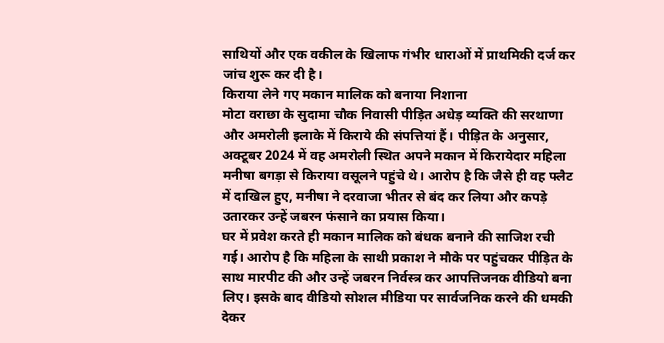साथियों और एक वकील के खिलाफ गंभीर धाराओं में प्राथमिकी दर्ज कर जांच शुरू कर दी है।
किराया लेने गए मकान मालिक को बनाया निशाना
मोटा वराछा के सुदामा चौक निवासी पीड़ित अधेड़ व्यक्ति की सरथाणा और अमरोली इलाके में किराये की संपत्तियां हैं। पीड़ित के अनुसार, अक्टूबर 2024 में वह अमरोली स्थित अपने मकान में किरायेदार महिला मनीषा बगड़ा से किराया वसूलने पहुंचे थे। आरोप है कि जैसे ही वह फ्लैट में दाखिल हुए, मनीषा ने दरवाजा भीतर से बंद कर लिया और कपड़े उतारकर उन्हें जबरन फंसाने का प्रयास किया।
घर में प्रवेश करते ही मकान मालिक को बंधक बनाने की साजिश रची गई। आरोप है कि महिला के साथी प्रकाश ने मौके पर पहुंचकर पीड़ित के साथ मारपीट की और उन्हें जबरन निर्वस्त्र कर आपत्तिजनक वीडियो बना लिए। इसके बाद वीडियो सोशल मीडिया पर सार्वजनिक करने की धमकी देकर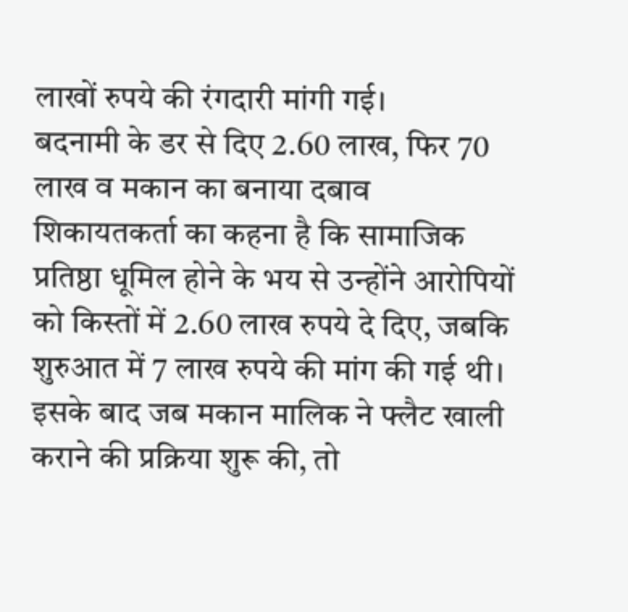लाखों रुपये की रंगदारी मांगी गई।
बदनामी के डर से दिए 2.60 लाख, फिर 70 लाख व मकान का बनाया दबाव
शिकायतकर्ता का कहना है कि सामाजिक प्रतिष्ठा धूमिल होने के भय से उन्होंने आरोपियों को किस्तों में 2.60 लाख रुपये दे दिए, जबकि शुरुआत में 7 लाख रुपये की मांग की गई थी। इसके बाद जब मकान मालिक ने फ्लैट खाली कराने की प्रक्रिया शुरू की, तो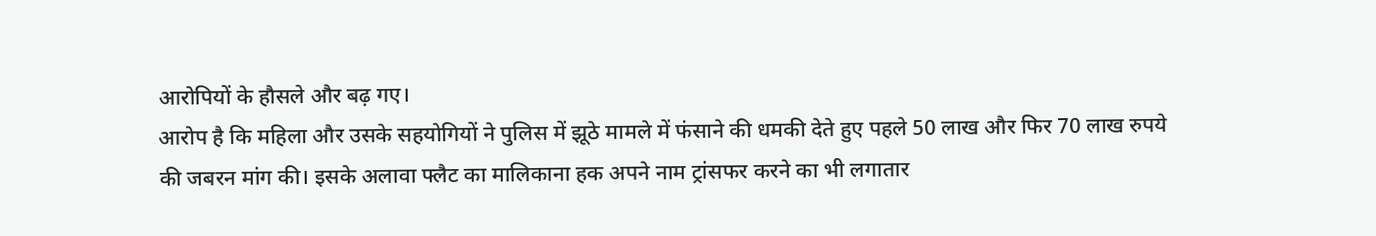आरोपियों के हौसले और बढ़ गए।
आरोप है कि महिला और उसके सहयोगियों ने पुलिस में झूठे मामले में फंसाने की धमकी देते हुए पहले 50 लाख और फिर 70 लाख रुपये की जबरन मांग की। इसके अलावा फ्लैट का मालिकाना हक अपने नाम ट्रांसफर करने का भी लगातार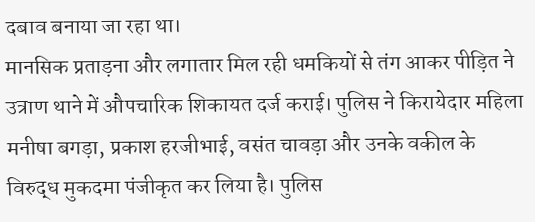दबाव बनाया जा रहा था।
मानसिक प्रताड़ना और लगातार मिल रही धमकियों से तंग आकर पीड़ित ने उत्राण थाने में औपचारिक शिकायत दर्ज कराई। पुलिस ने किरायेदार महिला मनीषा बगड़ा, प्रकाश हरजीभाई, वसंत चावड़ा और उनके वकील के विरुद्ध मुकदमा पंजीकृत कर लिया है। पुलिस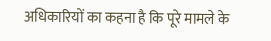अधिकारियों का कहना है कि पूरे मामले के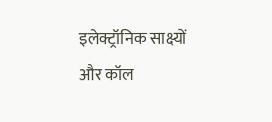इलेक्ट्रॉनिक साक्ष्यों और कॉल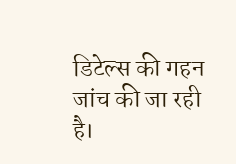डिटेल्स की गहन जांच की जा रही है।